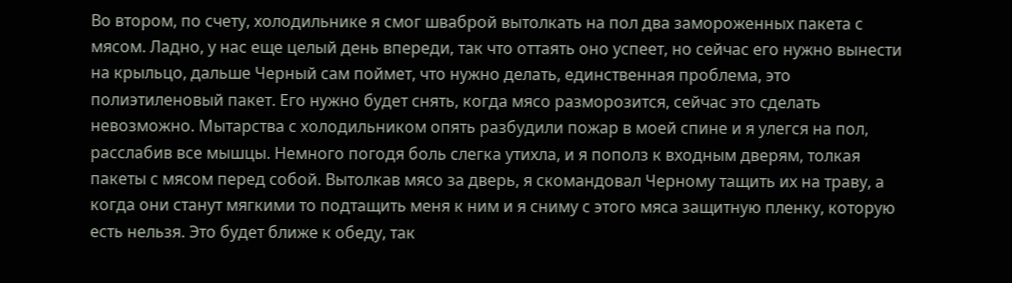Во втором, по счету, холодильнике я смог шваброй вытолкать на пол два замороженных пакета с мясом. Ладно, у нас еще целый день впереди, так что оттаять оно успеет, но сейчас его нужно вынести на крыльцо, дальше Черный сам поймет, что нужно делать, единственная проблема, это полиэтиленовый пакет. Его нужно будет снять, когда мясо разморозится, сейчас это сделать невозможно. Мытарства с холодильником опять разбудили пожар в моей спине и я улегся на пол, расслабив все мышцы. Немного погодя боль слегка утихла, и я пополз к входным дверям, толкая пакеты с мясом перед собой. Вытолкав мясо за дверь, я скомандовал Черному тащить их на траву, а когда они станут мягкими то подтащить меня к ним и я сниму с этого мяса защитную пленку, которую есть нельзя. Это будет ближе к обеду, так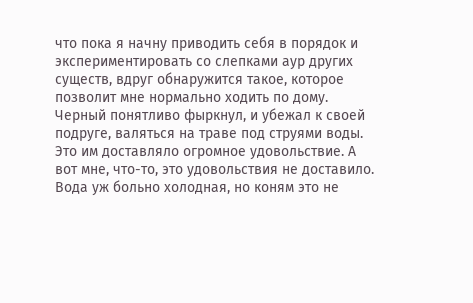что пока я начну приводить себя в порядок и экспериментировать со слепками аур других существ, вдруг обнаружится такое, которое позволит мне нормально ходить по дому. Черный понятливо фыркнул, и убежал к своей подруге, валяться на траве под струями воды. Это им доставляло огромное удовольствие. А вот мне, что-то, это удовольствия не доставило. Вода уж больно холодная, но коням это не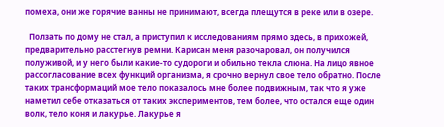помеха, они же горячие ванны не принимают, всегда плещутся в реке или в озере.

  Ползать по дому не стал, а приступил к исследованиям прямо здесь, в прихожей, предварительно расстегнув ремни. Карисан меня разочаровал, он получился полуживой, и у него были какие-то судороги и обильно текла слюна. На лицо явное рассогласование всех функций организма, я срочно вернул свое тело обратно. После таких трансформаций мое тело показалось мне более подвижным, так что я уже наметил себе отказаться от таких экспериментов, тем более, что остался еще один волк, тело коня и лакурье. Лакурье я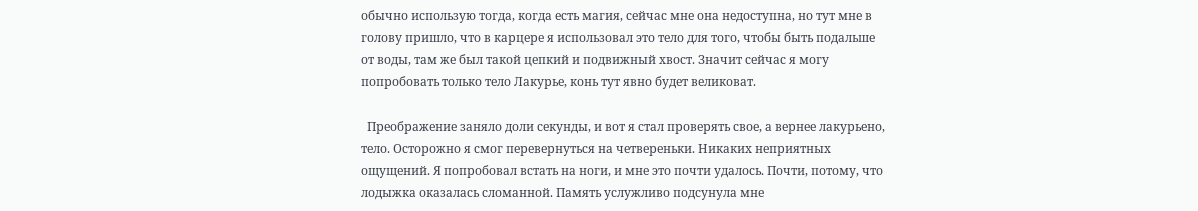обычно использую тогда, когда есть магия, сейчас мне она недоступна, но тут мне в голову пришло, что в карцере я использовал это тело для того, чтобы быть подальше от воды, там же был такой цепкий и подвижный хвост. Значит сейчас я могу попробовать только тело Лакурье, конь тут явно будет великоват.

  Преображение заняло доли секунды, и вот я стал проверять свое, а вернее лакурьено, тело. Осторожно я смог перевернуться на четвереньки. Никаких неприятных ощущений. Я попробовал встать на ноги, и мне это почти удалось. Почти, потому, что лодыжка оказалась сломанной. Память услужливо подсунула мне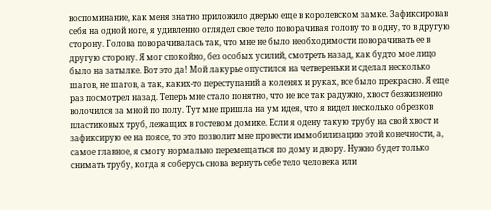воспоминание, как меня знатно приложило дверью еще в королевском замке. Зафиксировав себя на одной ноге, я удивленно оглядел свое тело поворачивая голову то в одну, то в другую сторону. Голова поворачивалась так, что мне не было необходимости поворачивать ее в другую сторону. Я мог спокойно, без особых усилий, смотреть назад, как будто мое лицо было на затылке. Вот это да! Мой лакурье опустился на четвереньки и сделал несколько шагов, не шагов, а так, каких-то переступаний а коленях и руках, все было прекрасно. Я еще раз посмотрел назад. Теперь мне стало понятно, что не все так радужно, хвост безжизненно волочился за мной по полу. Тут мне пришла на ум идея, что я видел несколько обрезков пластиковых труб, лежащих в гостевом домике. Если я одену такую трубу на свой хвост и зафиксирую ее на поясе, то это позволит мне провести иммобилизацию этой конечности, а, самое главное, я смогу нормально перемещаться по дому и двору. Нужно будет только снимать трубу, когда я соберусь снова вернуть себе тело человека или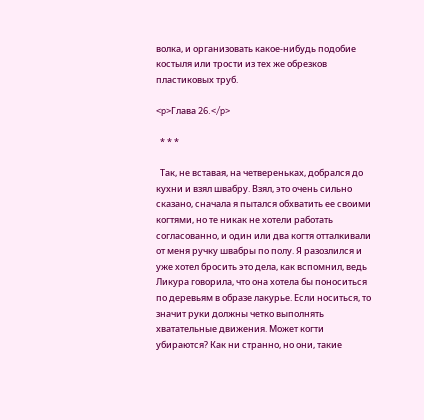волка, и организовать какое-нибудь подобие костыля или трости из тех же обрезков пластиковых труб.

<p>Глава 26.</p>

  * * *

  Так, не вставая, на четвереньках, добрался до кухни и взял швабру. Взял, это очень сильно сказано, сначала я пытался обхватить ее своими когтями, но те никак не хотели работать согласованно, и один или два когтя отталкивали от меня ручку швабры по полу. Я разозлился и уже хотел бросить это дела, как вспомнил, ведь Ликура говорила, что она хотела бы поноситься по деревьям в образе лакурье. Если носиться, то значит руки должны четко выполнять хватательные движения. Может когти убираются? Как ни странно, но они, такие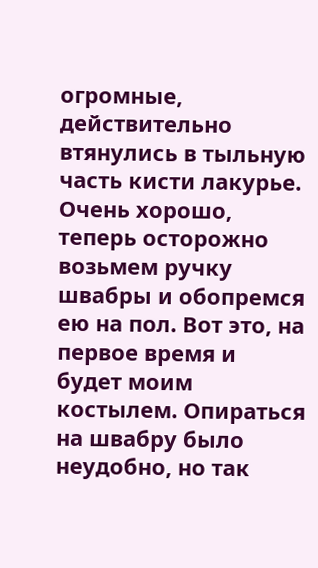огромные, действительно втянулись в тыльную часть кисти лакурье. Очень хорошо, теперь осторожно возьмем ручку швабры и обопремся ею на пол. Вот это, на первое время и будет моим костылем. Опираться на швабру было неудобно, но так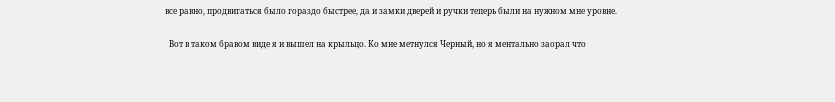все равно, продвигаться было гораздо быстрее, да и замки дверей и ручки теперь были на нужном мне уровне.

  Вот в таком бравом виде я и вышел на крыльцо. Ко мне метнулся Черный, но я ментально заорал что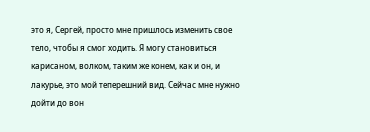это я, Сергей, просто мне пришлось изменить свое тело, чтобы я смог ходить. Я могу становиться карисаном, волком, таким же конем, как и он, и лакурье, это мой теперешний вид. Сейчас мне нужно дойти до вон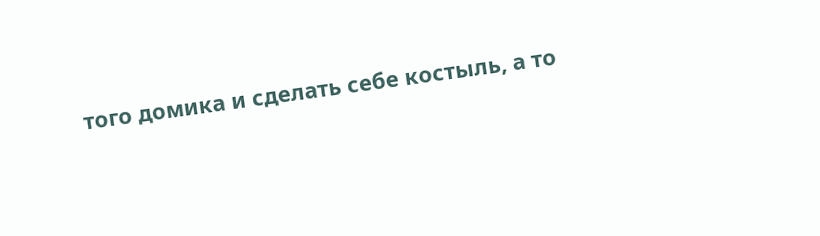того домика и сделать себе костыль, а то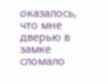оказалось, что мне дверью в замке сломало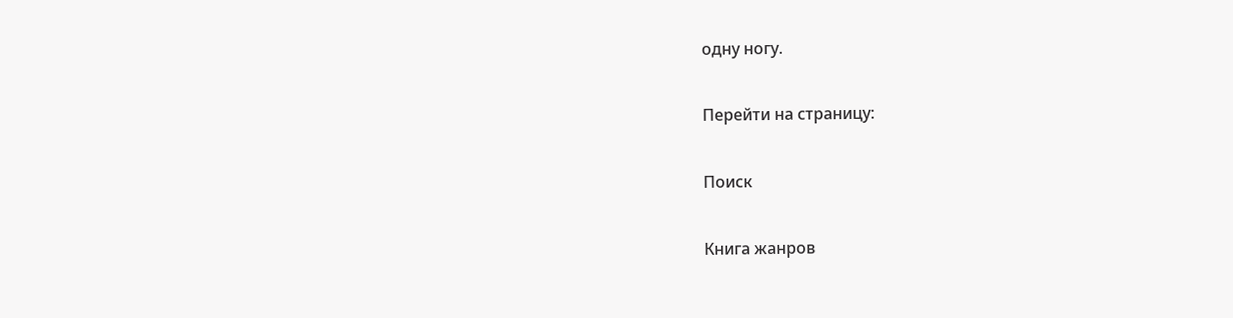одну ногу.

Перейти на страницу:

Поиск

Книга жанров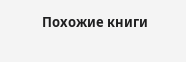Похожие книги